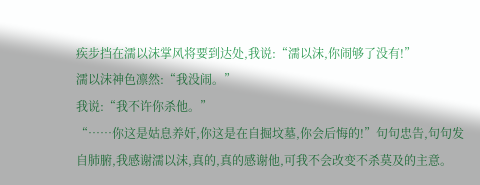疾步挡在濡以沫掌风将要到达处,我说:“濡以沫,你闹够了没有!”
濡以沫神色凛然:“我没闹。”
我说:“我不许你杀他。”
“……你这是姑息养奸,你这是在自掘坟墓,你会后悔的!”句句忠告,句句发自肺腑,我感谢濡以沫,真的,真的感谢他,可我不会改变不杀莫及的主意。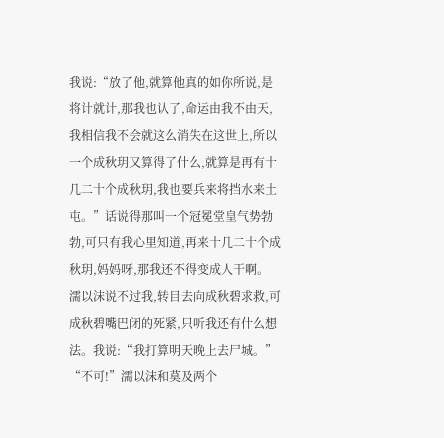我说:“放了他,就算他真的如你所说,是将计就计,那我也认了,命运由我不由天,我相信我不会就这么消失在这世上,所以一个成秋玥又算得了什么,就算是再有十几二十个成秋玥,我也要兵来将挡水来土屯。”话说得那叫一个冠冕堂皇气势勃勃,可只有我心里知道,再来十几二十个成秋玥,妈妈呀,那我还不得变成人干啊。
濡以沫说不过我,转目去向成秋碧求救,可成秋碧嘴巴闭的死紧,只听我还有什么想法。我说:“我打算明天晚上去尸城。”
“不可!”濡以沫和莫及两个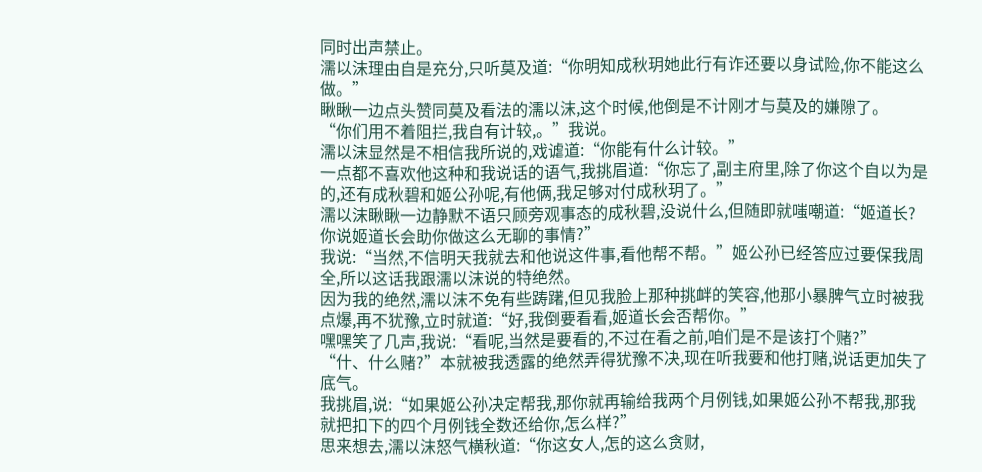同时出声禁止。
濡以沫理由自是充分,只听莫及道:“你明知成秋玥她此行有诈还要以身试险,你不能这么做。”
瞅瞅一边点头赞同莫及看法的濡以沫,这个时候,他倒是不计刚才与莫及的嫌隙了。
“你们用不着阻拦,我自有计较,。”我说。
濡以沫显然是不相信我所说的,戏谑道:“你能有什么计较。”
一点都不喜欢他这种和我说话的语气,我挑眉道:“你忘了,副主府里,除了你这个自以为是的,还有成秋碧和姬公孙呢,有他俩,我足够对付成秋玥了。”
濡以沫瞅瞅一边静默不语只顾旁观事态的成秋碧,没说什么,但随即就嗤嘲道:“姬道长?你说姬道长会助你做这么无聊的事情?”
我说:“当然,不信明天我就去和他说这件事,看他帮不帮。”姬公孙已经答应过要保我周全,所以这话我跟濡以沫说的特绝然。
因为我的绝然,濡以沫不免有些踌躇,但见我脸上那种挑衅的笑容,他那小暴脾气立时被我点爆,再不犹豫,立时就道:“好,我倒要看看,姬道长会否帮你。”
嘿嘿笑了几声,我说:“看呢,当然是要看的,不过在看之前,咱们是不是该打个赌?”
“什、什么赌?”本就被我透露的绝然弄得犹豫不决,现在听我要和他打赌,说话更加失了底气。
我挑眉,说:“如果姬公孙决定帮我,那你就再输给我两个月例钱,如果姬公孙不帮我,那我就把扣下的四个月例钱全数还给你,怎么样?”
思来想去,濡以沫怒气横秋道:“你这女人,怎的这么贪财,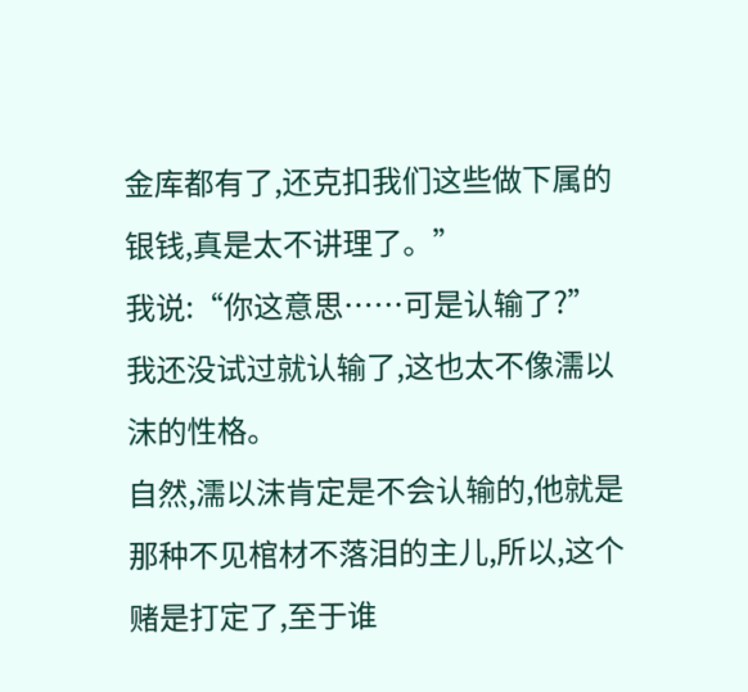金库都有了,还克扣我们这些做下属的银钱,真是太不讲理了。”
我说:“你这意思……可是认输了?”我还没试过就认输了,这也太不像濡以沫的性格。
自然,濡以沫肯定是不会认输的,他就是那种不见棺材不落泪的主儿,所以,这个赌是打定了,至于谁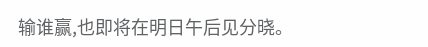输谁赢,也即将在明日午后见分晓。